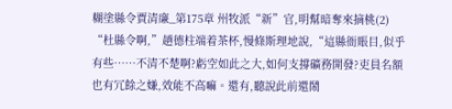糊塗縣令賈清廉_第175章 州牧派“新”官,明幫暗奪來摘桃(2)
“杜縣令啊,”趙德柱端着茶杯,慢條斯理地說,“這縣衙賬目,似乎有些……不清不楚啊?虧空如此之大,如何支撐礦務開發?吏員名額也有冗餘之嫌,效能不高嘛。還有,聽說此前還鬧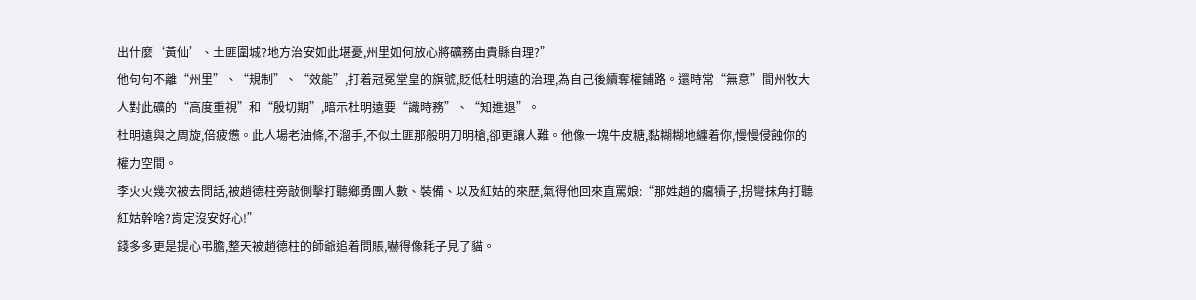出什麼‘黃仙’、土匪圍城?地方治安如此堪憂,州里如何放心將礦務由貴縣自理?”
他句句不離“州里”、“規制”、“效能”,打着冠冕堂皇的旗號,貶低杜明遠的治理,為自己後續奪權鋪路。還時常“無意”間州牧大人對此礦的“高度重視”和“殷切期”,暗示杜明遠要“識時務”、“知進退”。
杜明遠與之周旋,倍疲憊。此人場老油條,不溜手,不似土匪那般明刀明槍,卻更讓人難。他像一塊牛皮糖,黏糊糊地纏着你,慢慢侵蝕你的權力空間。
李火火幾次被去問話,被趙德柱旁敲側擊打聽鄉勇團人數、裝備、以及紅姑的來歷,氣得他回來直罵娘:“那姓趙的癟犢子,拐彎抹角打聽紅姑幹啥?肯定沒安好心!”
錢多多更是提心弔膽,整天被趙德柱的師爺追着問賬,嚇得像耗子見了貓。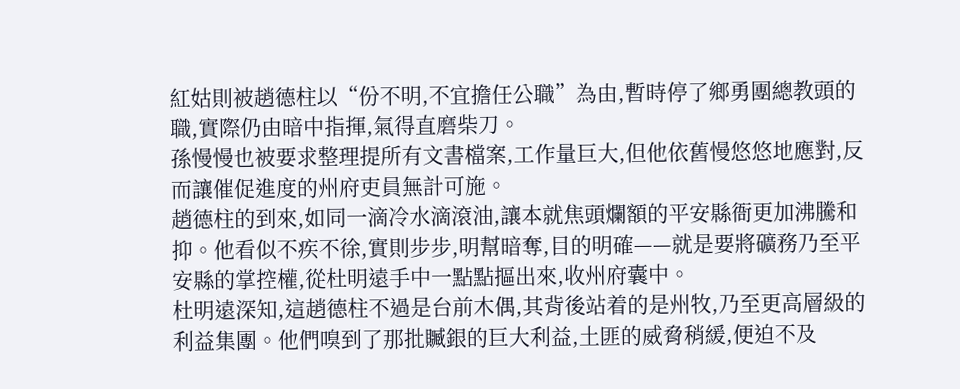紅姑則被趙德柱以“份不明,不宜擔任公職”為由,暫時停了鄉勇團總教頭的職,實際仍由暗中指揮,氣得直磨柴刀。
孫慢慢也被要求整理提所有文書檔案,工作量巨大,但他依舊慢悠悠地應對,反而讓催促進度的州府吏員無計可施。
趙德柱的到來,如同一滴冷水滴滾油,讓本就焦頭爛額的平安縣衙更加沸騰和抑。他看似不疾不徐,實則步步,明幫暗奪,目的明確——就是要將礦務乃至平安縣的掌控權,從杜明遠手中一點點摳出來,收州府囊中。
杜明遠深知,這趙德柱不過是台前木偶,其背後站着的是州牧,乃至更高層級的利益集團。他們嗅到了那批贓銀的巨大利益,土匪的威脅稍緩,便迫不及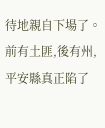待地親自下場了。
前有土匪,後有州,平安縣真正陷了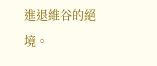進退維谷的絕境。